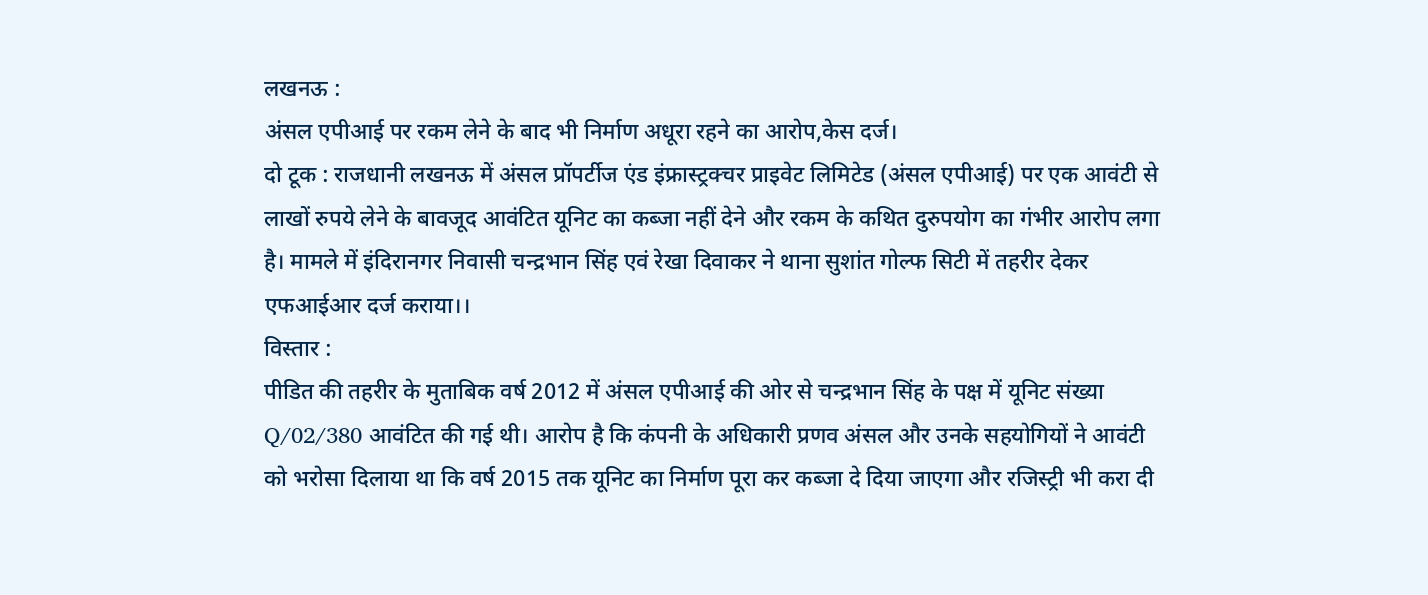लखनऊ :
अंसल एपीआई पर रकम लेने के बाद भी निर्माण अधूरा रहने का आरोप,केस दर्ज।
दो टूक : राजधानी लखनऊ में अंसल प्रॉपर्टीज एंड इंफ्रास्ट्रक्चर प्राइवेट लिमिटेड (अंसल एपीआई) पर एक आवंटी से लाखों रुपये लेने के बावजूद आवंटित यूनिट का कब्जा नहीं देने और रकम के कथित दुरुपयोग का गंभीर आरोप लगा है। मामले में इंदिरानगर निवासी चन्द्रभान सिंह एवं रेखा दिवाकर ने थाना सुशांत गोल्फ सिटी में तहरीर देकर एफआईआर दर्ज कराया।।
विस्तार :
पीडित की तहरीर के मुताबिक वर्ष 2012 में अंसल एपीआई की ओर से चन्द्रभान सिंह के पक्ष में यूनिट संख्या Q/02/380 आवंटित की गई थी। आरोप है कि कंपनी के अधिकारी प्रणव अंसल और उनके सहयोगियों ने आवंटी को भरोसा दिलाया था कि वर्ष 2015 तक यूनिट का निर्माण पूरा कर कब्जा दे दिया जाएगा और रजिस्ट्री भी करा दी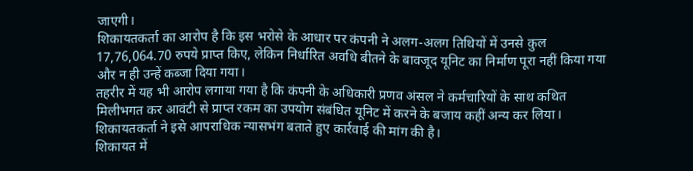जाएगी।
शिकायतकर्ता का आरोप है कि इस भरोसे के आधार पर कंपनी ने अलग-अलग तिथियों में उनसे कुल 17,76,064.70 रुपये प्राप्त किए, लेकिन निर्धारित अवधि बीतने के बावजूद यूनिट का निर्माण पूरा नहीं किया गया और न ही उन्हें कब्जा दिया गया।
तहरीर में यह भी आरोप लगाया गया है कि कंपनी के अधिकारी प्रणव अंसल ने कर्मचारियों के साथ कथित मिलीभगत कर आवंटी से प्राप्त रकम का उपयोग संबंधित यूनिट में करने के बजाय कहीं अन्य कर लिया। शिकायतकर्ता ने इसे आपराधिक न्यासभंग बताते हुए कार्रवाई की मांग की है।
शिकायत में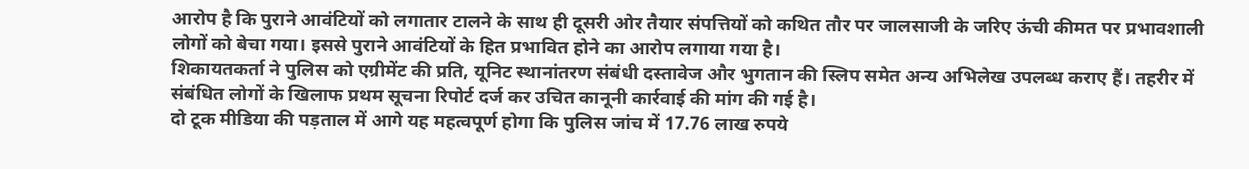आरोप है कि पुराने आवंटियों को लगातार टालने के साथ ही दूसरी ओर तैयार संपत्तियों को कथित तौर पर जालसाजी के जरिए ऊंची कीमत पर प्रभावशाली लोगों को बेचा गया। इससे पुराने आवंटियों के हित प्रभावित होने का आरोप लगाया गया है।
शिकायतकर्ता ने पुलिस को एग्रीमेंट की प्रति, यूनिट स्थानांतरण संबंधी दस्तावेज और भुगतान की स्लिप समेत अन्य अभिलेख उपलब्ध कराए हैं। तहरीर में संबंधित लोगों के खिलाफ प्रथम सूचना रिपोर्ट दर्ज कर उचित कानूनी कार्रवाई की मांग की गई है।
दो टूक मीडिया की पड़ताल में आगे यह महत्वपूर्ण होगा कि पुलिस जांच में 17.76 लाख रुपये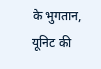के भुगतान, यूनिट की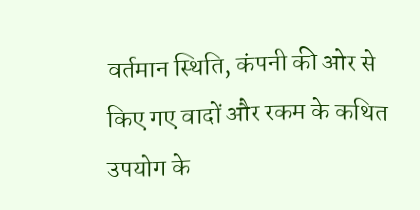वर्तमान स्थिति, कंपनी की ओर से किए गए वादों और रकम के कथित उपयोग के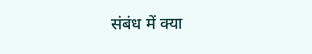संबंध में क्या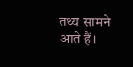तथ्य सामने आते हैं।